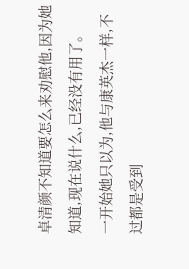卓清颜不知道要怎么来劝慰他,因为她知道,现在说什么,已经没有用了。
一开始她只以为,他与康英杰一样,不过都是受到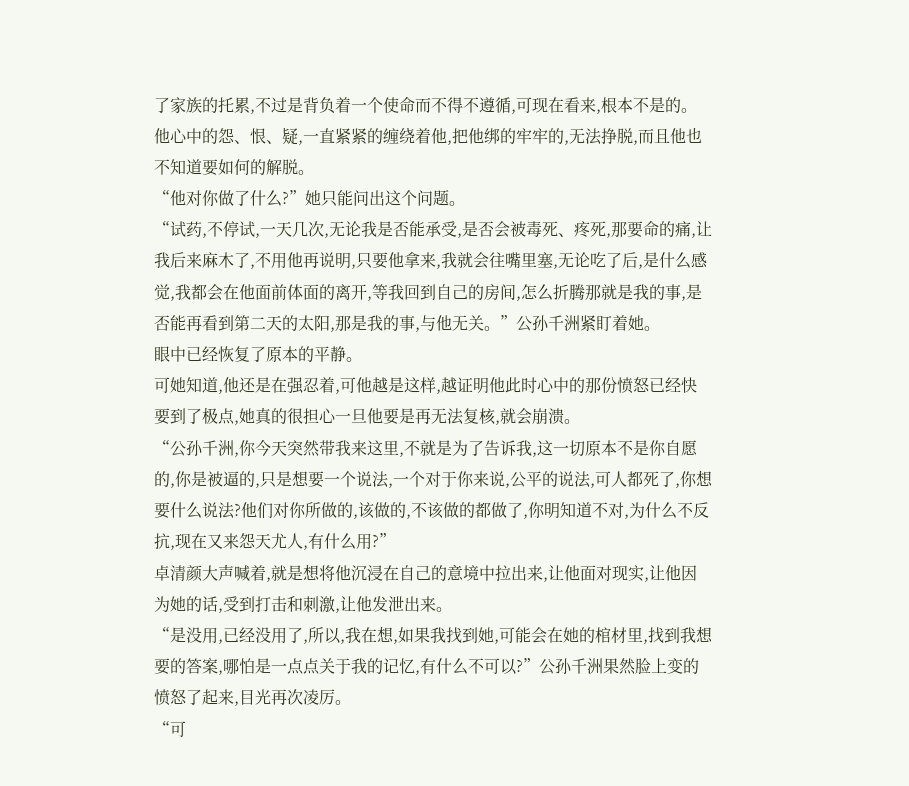了家族的托累,不过是背负着一个使命而不得不遵循,可现在看来,根本不是的。
他心中的怨、恨、疑,一直紧紧的缠绕着他,把他绑的牢牢的,无法挣脱,而且他也不知道要如何的解脱。
“他对你做了什么?”她只能问出这个问题。
“试药,不停试,一天几次,无论我是否能承受,是否会被毒死、疼死,那要命的痛,让我后来麻木了,不用他再说明,只要他拿来,我就会往嘴里塞,无论吃了后,是什么感觉,我都会在他面前体面的离开,等我回到自己的房间,怎么折腾那就是我的事,是否能再看到第二天的太阳,那是我的事,与他无关。”公孙千洲紧盯着她。
眼中已经恢复了原本的平静。
可她知道,他还是在强忍着,可他越是这样,越证明他此时心中的那份愤怒已经快要到了极点,她真的很担心一旦他要是再无法复核,就会崩溃。
“公孙千洲,你今天突然带我来这里,不就是为了告诉我,这一切原本不是你自愿的,你是被逼的,只是想要一个说法,一个对于你来说,公平的说法,可人都死了,你想要什么说法?他们对你所做的,该做的,不该做的都做了,你明知道不对,为什么不反抗,现在又来怨天尤人,有什么用?”
卓清颜大声喊着,就是想将他沉浸在自己的意境中拉出来,让他面对现实,让他因为她的话,受到打击和刺激,让他发泄出来。
“是没用,已经没用了,所以,我在想,如果我找到她,可能会在她的棺材里,找到我想要的答案,哪怕是一点点关于我的记忆,有什么不可以?”公孙千洲果然脸上变的愤怒了起来,目光再次凌厉。
“可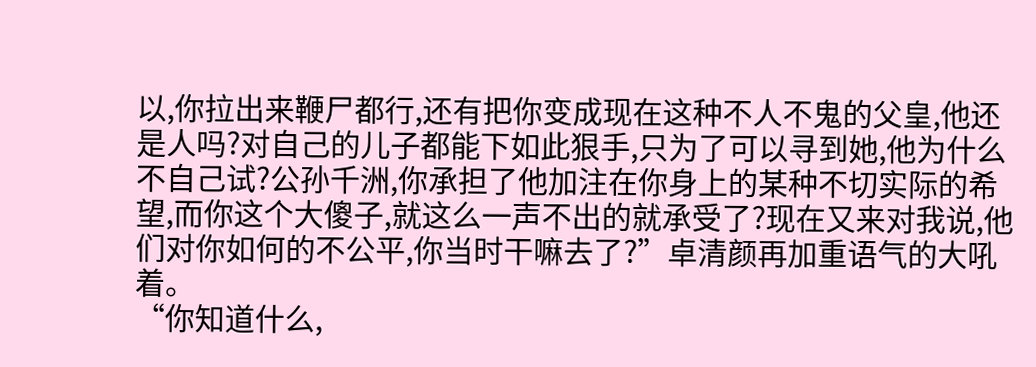以,你拉出来鞭尸都行,还有把你变成现在这种不人不鬼的父皇,他还是人吗?对自己的儿子都能下如此狠手,只为了可以寻到她,他为什么不自己试?公孙千洲,你承担了他加注在你身上的某种不切实际的希望,而你这个大傻子,就这么一声不出的就承受了?现在又来对我说,他们对你如何的不公平,你当时干嘛去了?”卓清颜再加重语气的大吼着。
“你知道什么,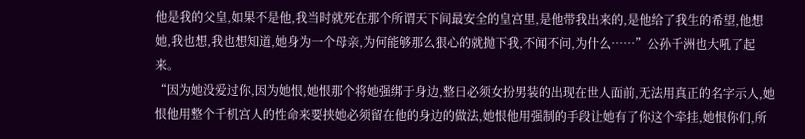他是我的父皇,如果不是他,我当时就死在那个所谓天下间最安全的皇宫里,是他带我出来的,是他给了我生的希望,他想她,我也想,我也想知道,她身为一个母亲,为何能够那么狠心的就抛下我,不闻不问,为什么……”公孙千洲也大吼了起来。
“因为她没爱过你,因为她恨,她恨那个将她强绑于身边,整日必须女扮男装的出现在世人面前,无法用真正的名字示人,她恨他用整个千机宫人的性命来要挟她必须留在他的身边的做法,她恨他用强制的手段让她有了你这个牵挂,她恨你们,所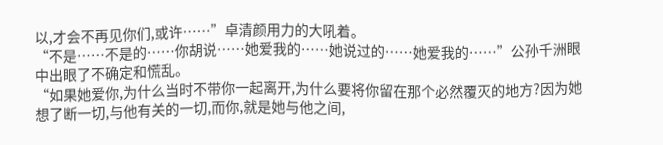以,才会不再见你们,或许……”卓清颜用力的大吼着。
“不是……不是的……你胡说……她爱我的……她说过的……她爱我的……”公孙千洲眼中出眼了不确定和慌乱。
“如果她爱你,为什么当时不带你一起离开,为什么要将你留在那个必然覆灭的地方?因为她想了断一切,与他有关的一切,而你,就是她与他之间,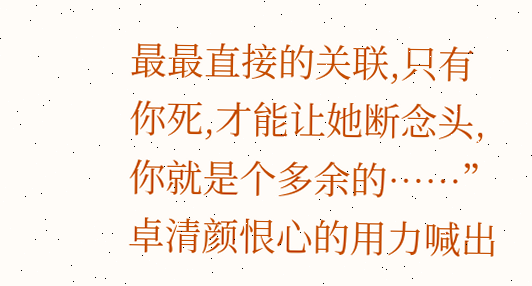最最直接的关联,只有你死,才能让她断念头,你就是个多余的……”卓清颜恨心的用力喊出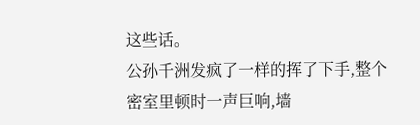这些话。
公孙千洲发疯了一样的挥了下手,整个密室里顿时一声巨响,墙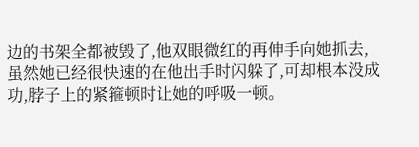边的书架全都被毁了,他双眼微红的再伸手向她抓去,虽然她已经很快速的在他出手时闪躲了,可却根本没成功,脖子上的紧箍顿时让她的呼吸一顿。